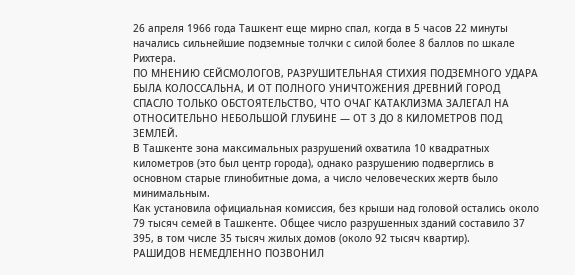26 апреля 1966 года Ташкент еще мирно спал, когда в 5 часов 22 минуты начались сильнейшие подземные толчки с силой более 8 баллов по шкале Рихтера.
ПО МНЕНИЮ СЕЙСМОЛОГОВ, РАЗРУШИТЕЛЬНАЯ СТИХИЯ ПОДЗЕМНОГО УДАРА БЫЛА КОЛОССАЛЬНА, И ОТ ПОЛНОГО УНИЧТОЖЕНИЯ ДРЕВНИЙ ГОРОД СПАСЛО ТОЛЬКО ОБСТОЯТЕЛЬСТВО, ЧТО ОЧАГ КАТАКЛИЗМА ЗАЛЕГАЛ НА ОТНОСИТЕЛЬНО НЕБОЛЬШОЙ ГЛУБИНЕ — ОТ 3 ДО 8 КИЛОМЕТРОВ ПОД ЗЕМЛЕЙ.
В Ташкенте зона максимальных разрушений охватила 10 квадратных километров (это был центр города), однако разрушению подверглись в основном старые глинобитные дома, а число человеческих жертв было минимальным.
Как установила официальная комиссия, без крыши над головой остались около 79 тысяч семей в Ташкенте. Общее число разрушенных зданий составило 37 395, в том числе 35 тысяч жилых домов (около 92 тысяч квартир).
РАШИДОВ НЕМЕДЛЕННО ПОЗВОНИЛ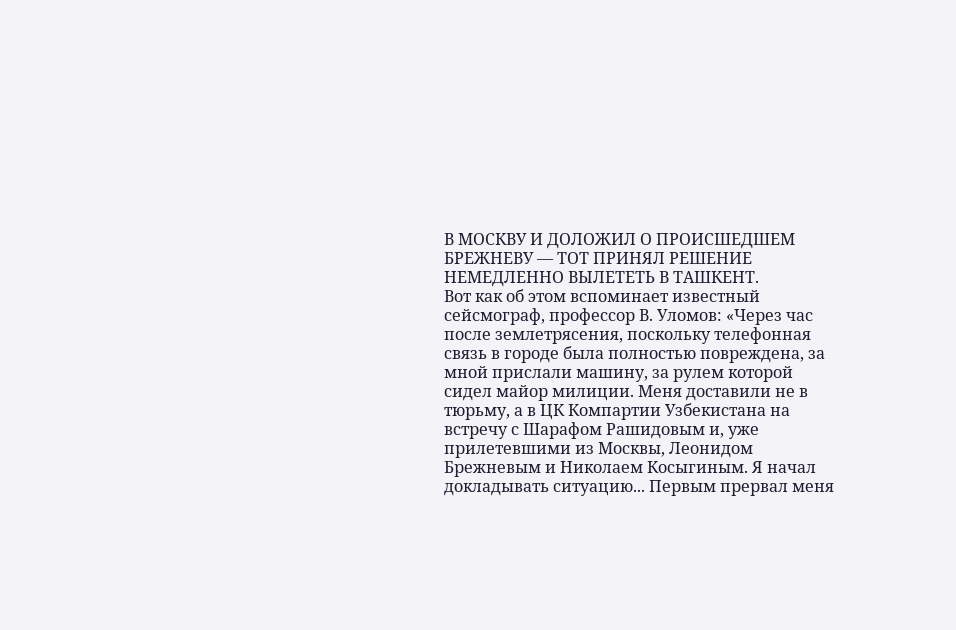В МОСКВУ И ДОЛОЖИЛ О ПРОИСШЕДШЕМ БРЕЖНЕВУ — ТОТ ПРИНЯЛ РЕШЕНИЕ НЕМЕДЛЕННО ВЫЛЕТЕТЬ В ТАШКЕНТ.
Вот как об этом вспоминает известный сейсмограф, профессор В. Уломов: «Через час после землетрясения, поскольку телефонная связь в городе была полностью повреждена, за мной прислали машину, за рулем которой сидел майор милиции. Меня доставили не в тюрьму, а в ЦК Компартии Узбекистана на встречу с Шарафом Рашидовым и, уже прилетевшими из Москвы, Леонидом Брежневым и Николаем Косыгиным. Я начал докладывать ситуацию... Первым прервал меня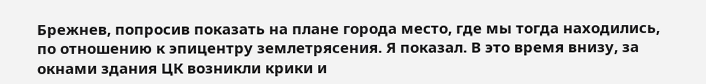Брежнев, попросив показать на плане города место, где мы тогда находились, по отношению к эпицентру землетрясения. Я показал. В это время внизу, за окнами здания ЦК возникли крики и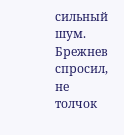сильный шум. Брежнев спросил, не толчок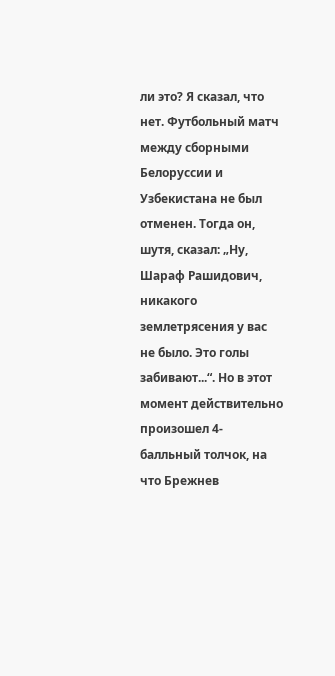ли это? Я сказал, что нет. Футбольный матч между сборными Белоруссии и Узбекистана не был отменен. Тогда он, шутя, сказал: „Ну, Шараф Рашидович, никакого землетрясения у вас не было. Это голы забивают...“. Но в этот момент действительно произошел 4-балльный толчок, на что Брежнев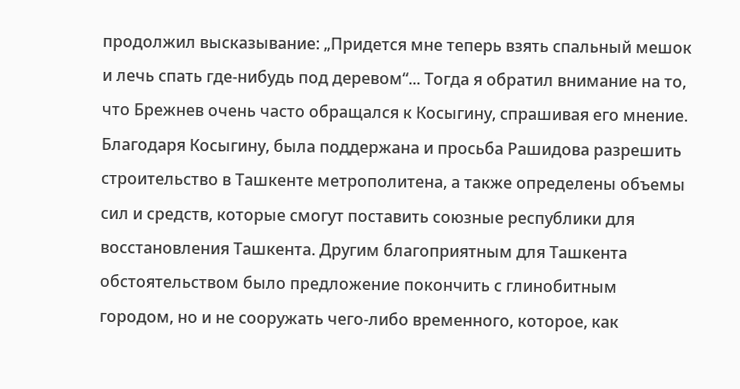продолжил высказывание: „Придется мне теперь взять спальный мешок и лечь спать где-нибудь под деревом“... Тогда я обратил внимание на то, что Брежнев очень часто обращался к Косыгину, спрашивая его мнение. Благодаря Косыгину, была поддержана и просьба Рашидова разрешить строительство в Ташкенте метрополитена, а также определены объемы сил и средств, которые смогут поставить союзные республики для восстановления Ташкента. Другим благоприятным для Ташкента обстоятельством было предложение покончить с глинобитным городом, но и не сооружать чего-либо временного, которое, как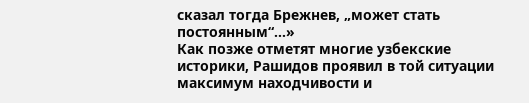сказал тогда Брежнев, „может стать постоянным“...»
Как позже отметят многие узбекские историки, Рашидов проявил в той ситуации максимум находчивости и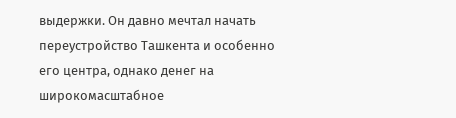выдержки. Он давно мечтал начать переустройство Ташкента и особенно его центра, однако денег на широкомасштабное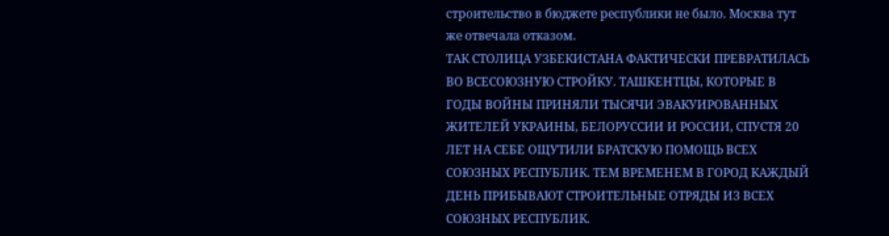строительство в бюджете республики не было. Москва тут же отвечала отказом.
ТАК СТОЛИЦА УЗБЕКИСТАНА ФАКТИЧЕСКИ ПРЕВРАТИЛАСЬ ВО ВСЕСОЮЗНУЮ СТРОЙКУ. ТАШКЕНТЦЫ, КОТОРЫЕ В ГОДЫ ВОЙНЫ ПРИНЯЛИ ТЫСЯЧИ ЭВАКУИРОВАННЫХ ЖИТЕЛЕЙ УКРАИНЫ, БЕЛОРУССИИ И РОССИИ, СПУСТЯ 20 ЛЕТ НА СЕБЕ ОЩУТИЛИ БРАТСКУЮ ПОМОЩЬ ВСЕХ СОЮЗНЫХ РЕСПУБЛИК. ТЕМ ВРЕМЕНЕМ В ГОРОД КАЖДЫЙ ДЕНЬ ПРИБЫВАЮТ СТРОИТЕЛЬНЫЕ ОТРЯДЫ ИЗ ВСЕХ СОЮЗНЫХ РЕСПУБЛИК.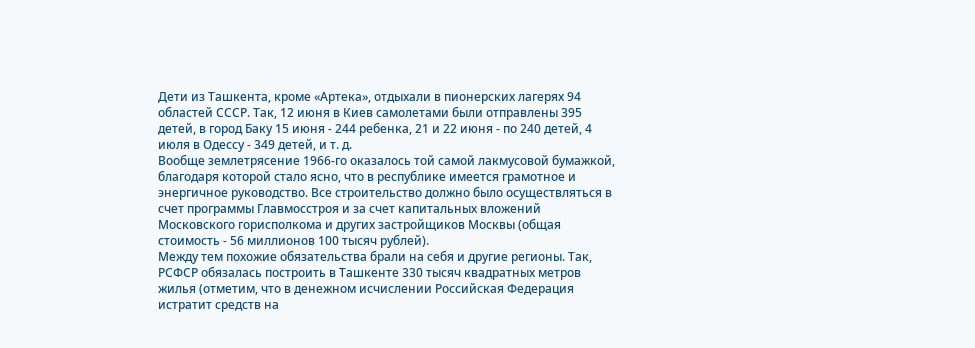Дети из Ташкента, кроме «Артека», отдыхали в пионерских лагерях 94 областей СССР. Так, 12 июня в Киев самолетами были отправлены 395 детей, в город Баку 15 июня - 244 ребенка, 21 и 22 июня - по 240 детей, 4 июля в Одессу - 349 детей, и т. д.
Вообще землетрясение 1966-го оказалось той самой лакмусовой бумажкой, благодаря которой стало ясно, что в республике имеется грамотное и энергичное руководство. Все строительство должно было осуществляться в счет программы Главмосстроя и за счет капитальных вложений Московского горисполкома и других застройщиков Москвы (общая стоимость - 56 миллионов 100 тысяч рублей).
Между тем похожие обязательства брали на себя и другие регионы. Так, РСФСР обязалась построить в Ташкенте 330 тысяч квадратных метров жилья (отметим, что в денежном исчислении Российская Федерация истратит средств на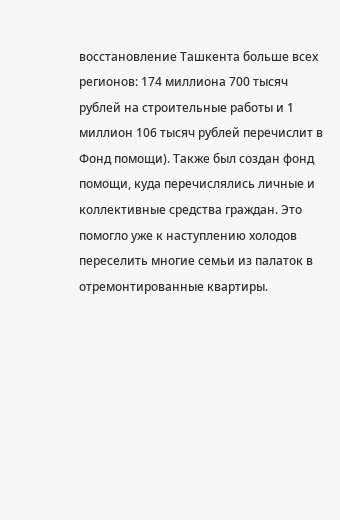восстановление Ташкента больше всех регионов: 174 миллиона 700 тысяч рублей на строительные работы и 1 миллион 106 тысяч рублей перечислит в Фонд помощи). Также был создан фонд помощи, куда перечислялись личные и коллективные средства граждан. Это помогло уже к наступлению холодов переселить многие семьи из палаток в отремонтированные квартиры.